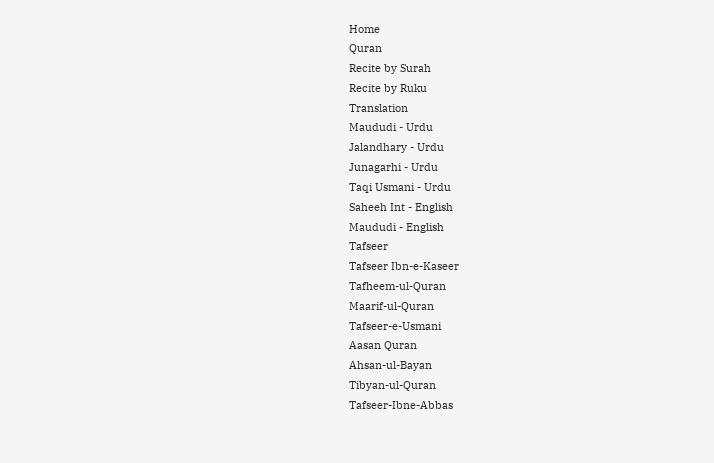Home
Quran
Recite by Surah
Recite by Ruku
Translation
Maududi - Urdu
Jalandhary - Urdu
Junagarhi - Urdu
Taqi Usmani - Urdu
Saheeh Int - English
Maududi - English
Tafseer
Tafseer Ibn-e-Kaseer
Tafheem-ul-Quran
Maarif-ul-Quran
Tafseer-e-Usmani
Aasan Quran
Ahsan-ul-Bayan
Tibyan-ul-Quran
Tafseer-Ibne-Abbas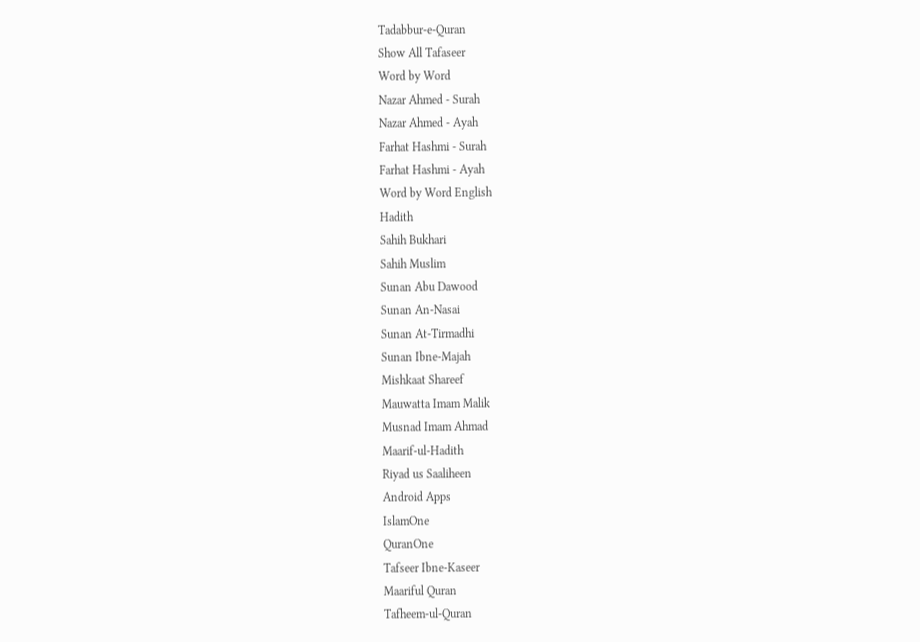Tadabbur-e-Quran
Show All Tafaseer
Word by Word
Nazar Ahmed - Surah
Nazar Ahmed - Ayah
Farhat Hashmi - Surah
Farhat Hashmi - Ayah
Word by Word English
Hadith
Sahih Bukhari
Sahih Muslim
Sunan Abu Dawood
Sunan An-Nasai
Sunan At-Tirmadhi
Sunan Ibne-Majah
Mishkaat Shareef
Mauwatta Imam Malik
Musnad Imam Ahmad
Maarif-ul-Hadith
Riyad us Saaliheen
Android Apps
IslamOne
QuranOne
Tafseer Ibne-Kaseer
Maariful Quran
Tafheem-ul-Quran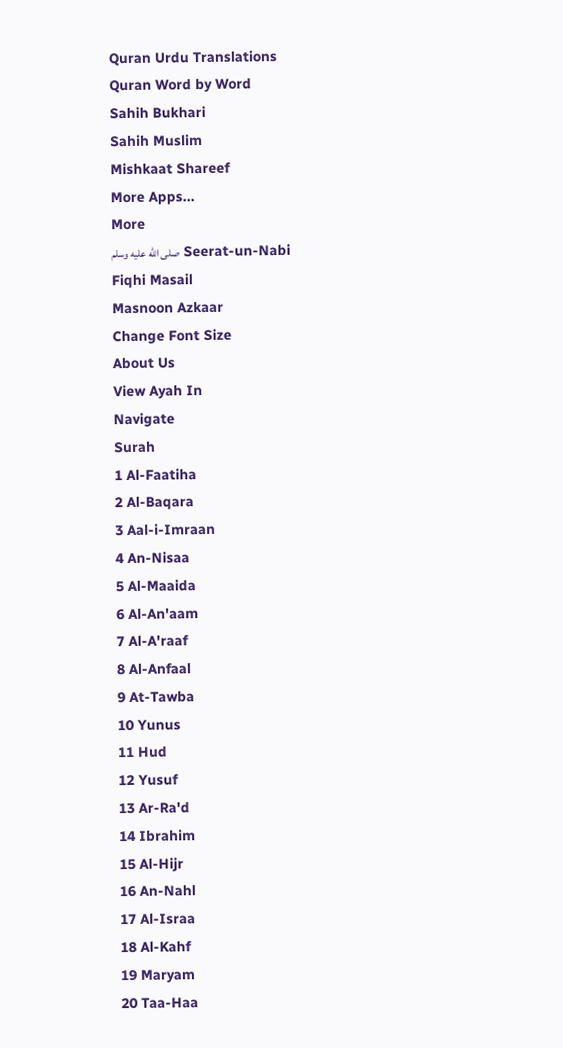Quran Urdu Translations
Quran Word by Word
Sahih Bukhari
Sahih Muslim
Mishkaat Shareef
More Apps...
More
Seerat-un-Nabi صلى الله عليه وسلم
Fiqhi Masail
Masnoon Azkaar
Change Font Size
About Us
View Ayah In
Navigate
Surah
1 Al-Faatiha
2 Al-Baqara
3 Aal-i-Imraan
4 An-Nisaa
5 Al-Maaida
6 Al-An'aam
7 Al-A'raaf
8 Al-Anfaal
9 At-Tawba
10 Yunus
11 Hud
12 Yusuf
13 Ar-Ra'd
14 Ibrahim
15 Al-Hijr
16 An-Nahl
17 Al-Israa
18 Al-Kahf
19 Maryam
20 Taa-Haa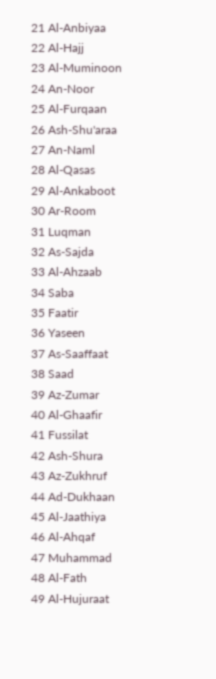21 Al-Anbiyaa
22 Al-Hajj
23 Al-Muminoon
24 An-Noor
25 Al-Furqaan
26 Ash-Shu'araa
27 An-Naml
28 Al-Qasas
29 Al-Ankaboot
30 Ar-Room
31 Luqman
32 As-Sajda
33 Al-Ahzaab
34 Saba
35 Faatir
36 Yaseen
37 As-Saaffaat
38 Saad
39 Az-Zumar
40 Al-Ghaafir
41 Fussilat
42 Ash-Shura
43 Az-Zukhruf
44 Ad-Dukhaan
45 Al-Jaathiya
46 Al-Ahqaf
47 Muhammad
48 Al-Fath
49 Al-Hujuraat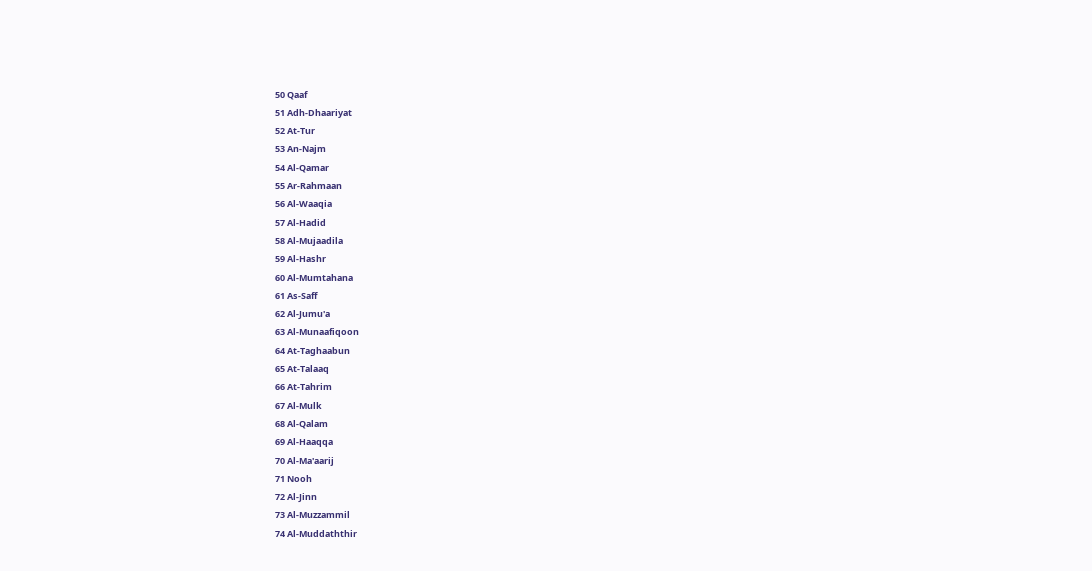50 Qaaf
51 Adh-Dhaariyat
52 At-Tur
53 An-Najm
54 Al-Qamar
55 Ar-Rahmaan
56 Al-Waaqia
57 Al-Hadid
58 Al-Mujaadila
59 Al-Hashr
60 Al-Mumtahana
61 As-Saff
62 Al-Jumu'a
63 Al-Munaafiqoon
64 At-Taghaabun
65 At-Talaaq
66 At-Tahrim
67 Al-Mulk
68 Al-Qalam
69 Al-Haaqqa
70 Al-Ma'aarij
71 Nooh
72 Al-Jinn
73 Al-Muzzammil
74 Al-Muddaththir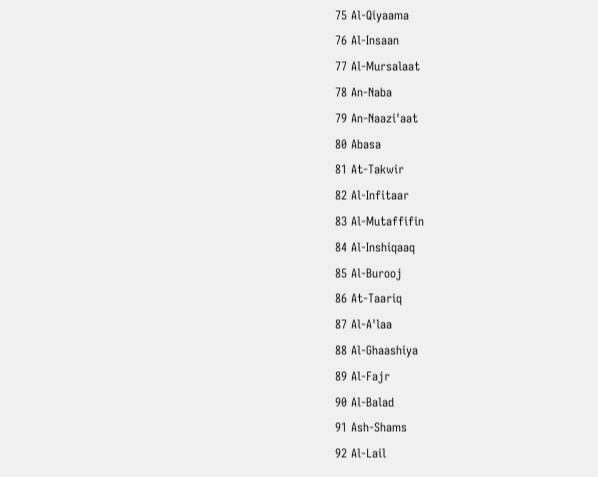75 Al-Qiyaama
76 Al-Insaan
77 Al-Mursalaat
78 An-Naba
79 An-Naazi'aat
80 Abasa
81 At-Takwir
82 Al-Infitaar
83 Al-Mutaffifin
84 Al-Inshiqaaq
85 Al-Burooj
86 At-Taariq
87 Al-A'laa
88 Al-Ghaashiya
89 Al-Fajr
90 Al-Balad
91 Ash-Shams
92 Al-Lail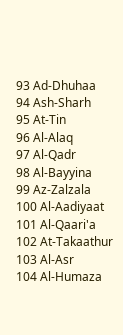93 Ad-Dhuhaa
94 Ash-Sharh
95 At-Tin
96 Al-Alaq
97 Al-Qadr
98 Al-Bayyina
99 Az-Zalzala
100 Al-Aadiyaat
101 Al-Qaari'a
102 At-Takaathur
103 Al-Asr
104 Al-Humaza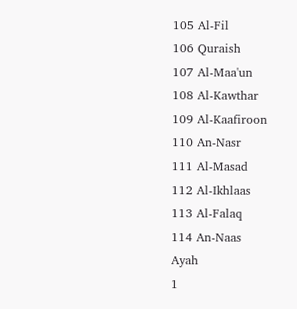105 Al-Fil
106 Quraish
107 Al-Maa'un
108 Al-Kawthar
109 Al-Kaafiroon
110 An-Nasr
111 Al-Masad
112 Al-Ikhlaas
113 Al-Falaq
114 An-Naas
Ayah
1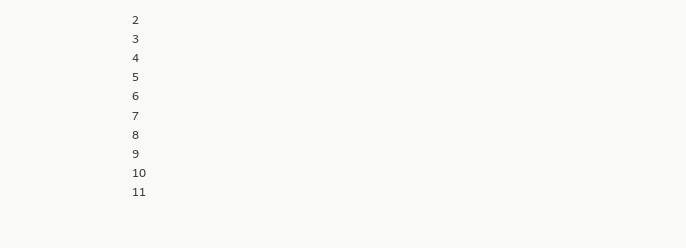2
3
4
5
6
7
8
9
10
11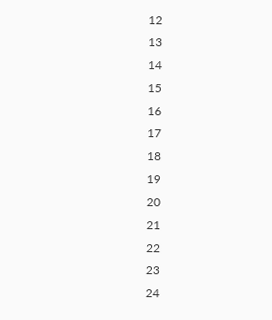12
13
14
15
16
17
18
19
20
21
22
23
24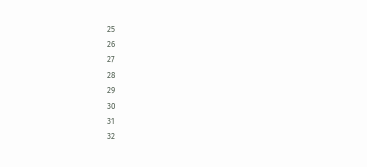25
26
27
28
29
30
31
32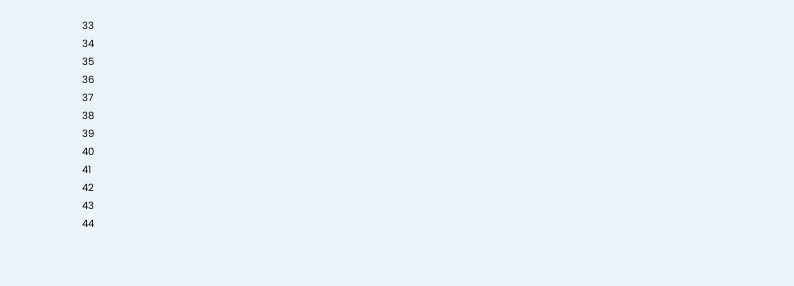33
34
35
36
37
38
39
40
41
42
43
44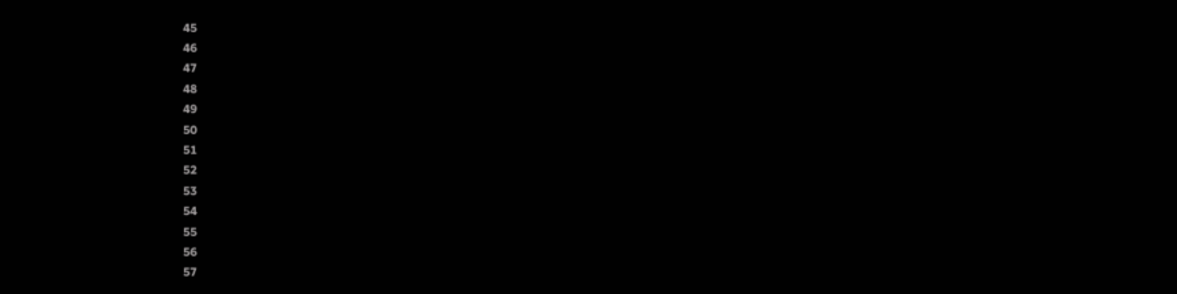45
46
47
48
49
50
51
52
53
54
55
56
57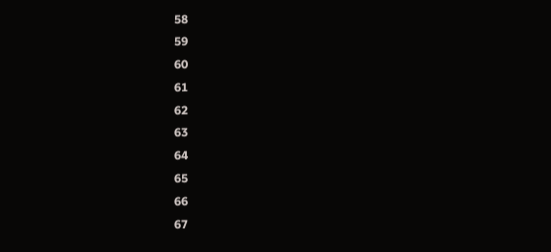58
59
60
61
62
63
64
65
66
67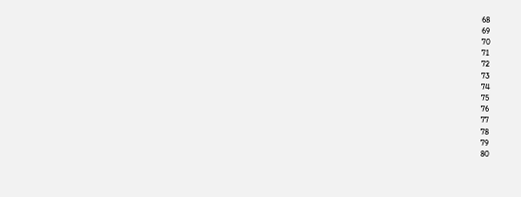68
69
70
71
72
73
74
75
76
77
78
79
80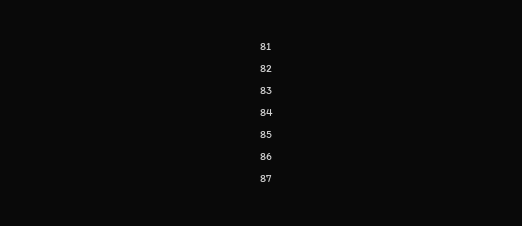81
82
83
84
85
86
87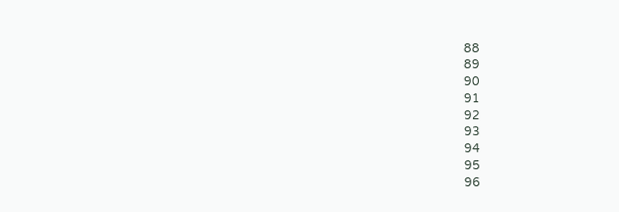88
89
90
91
92
93
94
95
96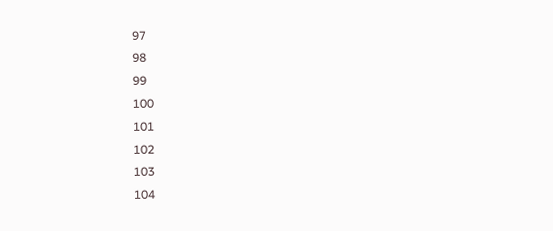97
98
99
100
101
102
103
104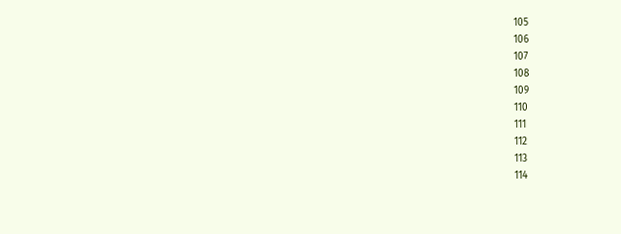105
106
107
108
109
110
111
112
113
114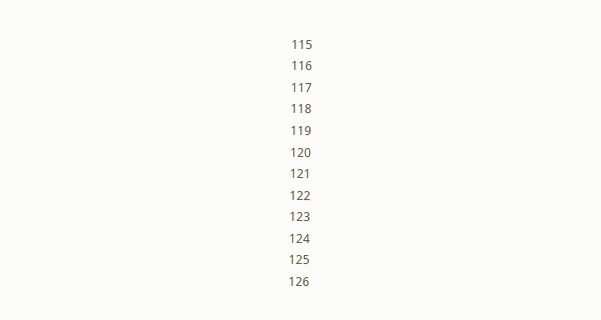115
116
117
118
119
120
121
122
123
124
125
126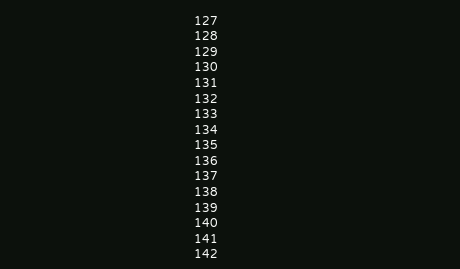127
128
129
130
131
132
133
134
135
136
137
138
139
140
141
142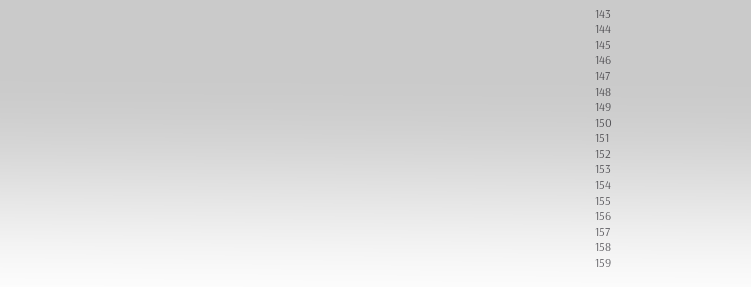143
144
145
146
147
148
149
150
151
152
153
154
155
156
157
158
159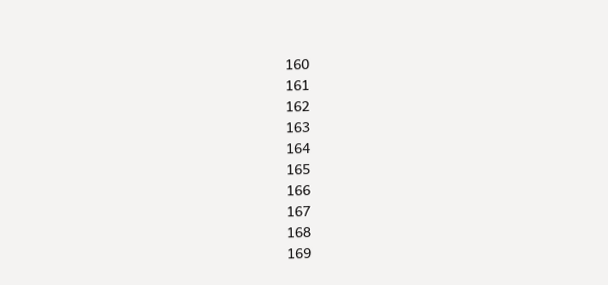160
161
162
163
164
165
166
167
168
169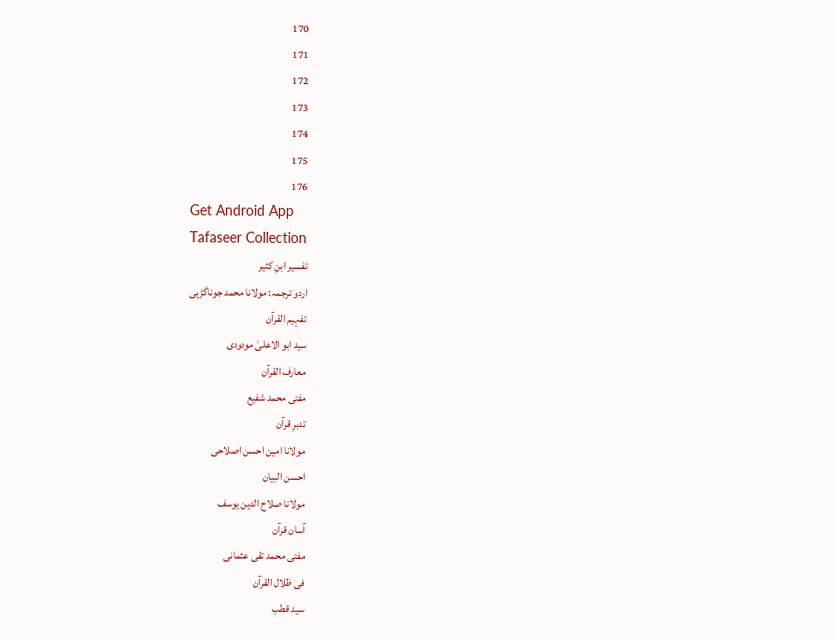170
171
172
173
174
175
176
Get Android App
Tafaseer Collection
تفسیر ابنِ کثیر
اردو ترجمہ: مولانا محمد جوناگڑہی
تفہیم القرآن
سید ابو الاعلیٰ مودودی
معارف القرآن
مفتی محمد شفیع
تدبرِ قرآن
مولانا امین احسن اصلاحی
احسن البیان
مولانا صلاح الدین یوسف
آسان قرآن
مفتی محمد تقی عثمانی
فی ظلال القرآن
سید قطب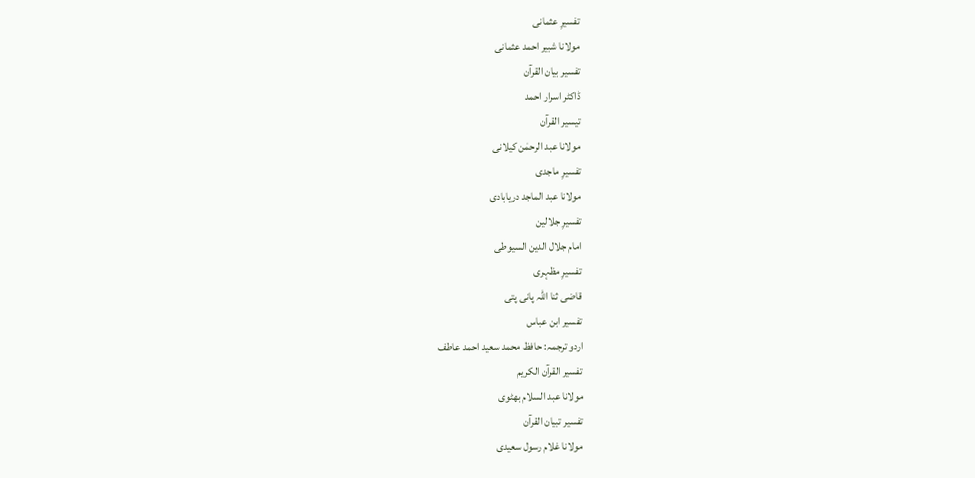تفسیرِ عثمانی
مولانا شبیر احمد عثمانی
تفسیر بیان القرآن
ڈاکٹر اسرار احمد
تیسیر القرآن
مولانا عبد الرحمٰن کیلانی
تفسیرِ ماجدی
مولانا عبد الماجد دریابادی
تفسیرِ جلالین
امام جلال الدین السیوطی
تفسیرِ مظہری
قاضی ثنا اللہ پانی پتی
تفسیر ابن عباس
اردو ترجمہ: حافظ محمد سعید احمد عاطف
تفسیر القرآن الکریم
مولانا عبد السلام بھٹوی
تفسیر تبیان القرآن
مولانا غلام رسول سعیدی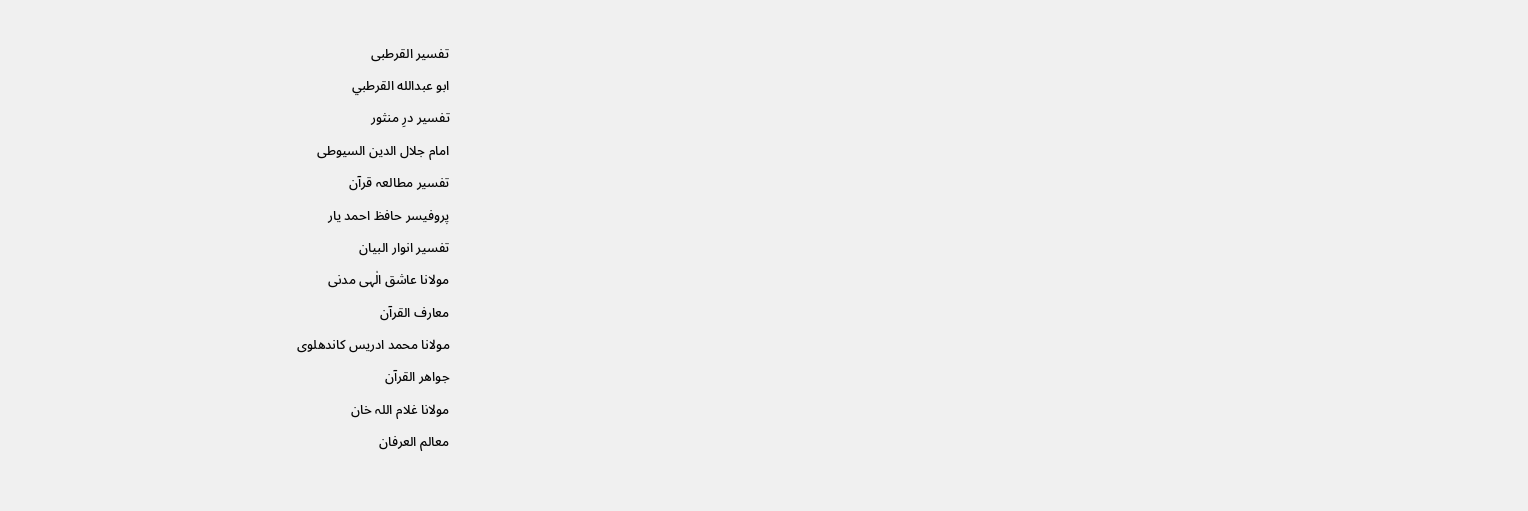تفسیر القرطبی
ابو عبدالله القرطبي
تفسیر درِ منثور
امام جلال الدین السیوطی
تفسیر مطالعہ قرآن
پروفیسر حافظ احمد یار
تفسیر انوار البیان
مولانا عاشق الٰہی مدنی
معارف القرآن
مولانا محمد ادریس کاندھلوی
جواھر القرآن
مولانا غلام اللہ خان
معالم العرفان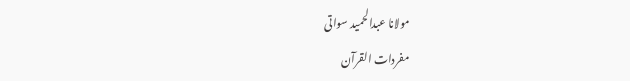مولانا عبدالحمید سواتی
مفردات القرآن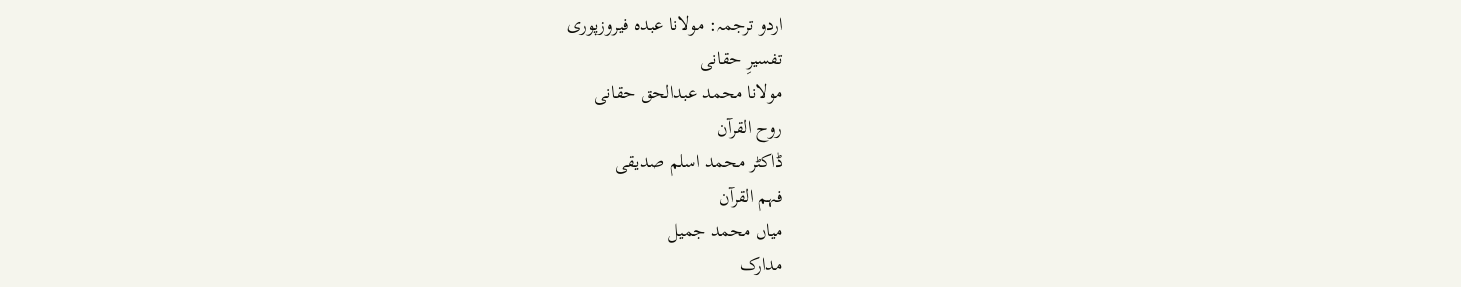اردو ترجمہ: مولانا عبدہ فیروزپوری
تفسیرِ حقانی
مولانا محمد عبدالحق حقانی
روح القرآن
ڈاکٹر محمد اسلم صدیقی
فہم القرآن
میاں محمد جمیل
مدارک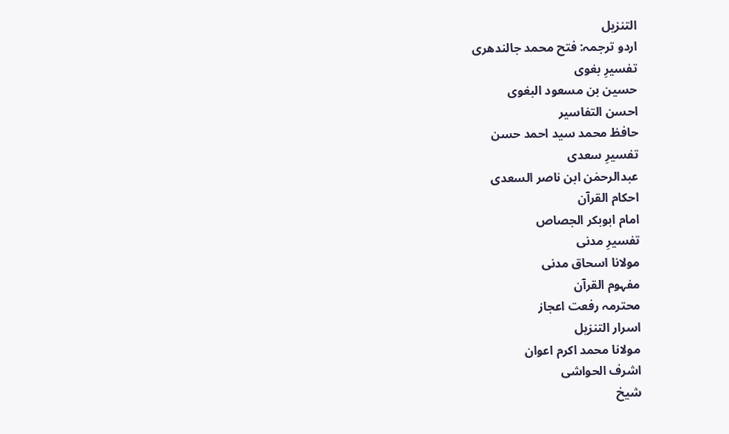التنزیل
اردو ترجمہ: فتح محمد جالندھری
تفسیرِ بغوی
حسین بن مسعود البغوی
احسن التفاسیر
حافظ محمد سید احمد حسن
تفسیرِ سعدی
عبدالرحمٰن ابن ناصر السعدی
احکام القرآن
امام ابوبکر الجصاص
تفسیرِ مدنی
مولانا اسحاق مدنی
مفہوم القرآن
محترمہ رفعت اعجاز
اسرار التنزیل
مولانا محمد اکرم اعوان
اشرف الحواشی
شیخ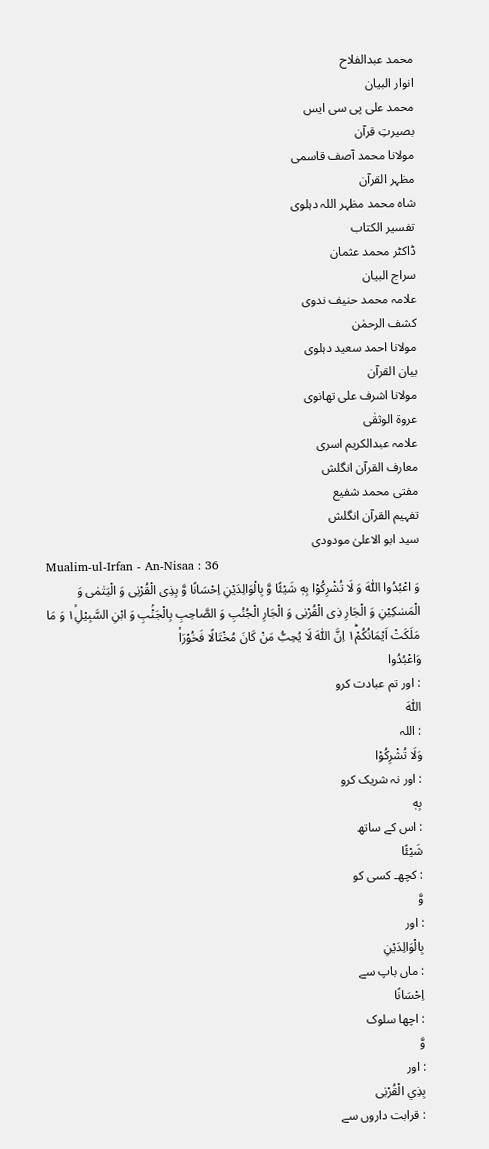محمد عبدالفلاح
انوار البیان
محمد علی پی سی ایس
بصیرتِ قرآن
مولانا محمد آصف قاسمی
مظہر القرآن
شاہ محمد مظہر اللہ دہلوی
تفسیر الکتاب
ڈاکٹر محمد عثمان
سراج البیان
علامہ محمد حنیف ندوی
کشف الرحمٰن
مولانا احمد سعید دہلوی
بیان القرآن
مولانا اشرف علی تھانوی
عروۃ الوثقٰی
علامہ عبدالکریم اسری
معارف القرآن انگلش
مفتی محمد شفیع
تفہیم القرآن انگلش
سید ابو الاعلیٰ مودودی
Mualim-ul-Irfan - An-Nisaa : 36
وَ اعْبُدُوا اللّٰهَ وَ لَا تُشْرِكُوْا بِهٖ شَیْئًا وَّ بِالْوَالِدَیْنِ اِحْسَانًا وَّ بِذِی الْقُرْبٰى وَ الْیَتٰمٰى وَ الْمَسٰكِیْنِ وَ الْجَارِ ذِی الْقُرْبٰى وَ الْجَارِ الْجُنُبِ وَ الصَّاحِبِ بِالْجَنْۢبِ وَ ابْنِ السَّبِیْلِ١ۙ وَ مَا مَلَكَتْ اَیْمَانُكُمْ١ؕ اِنَّ اللّٰهَ لَا یُحِبُّ مَنْ كَانَ مُخْتَالًا فَخُوْرَاۙ
وَاعْبُدُوا
: اور تم عبادت کرو
اللّٰهَ
: اللہ
وَلَا تُشْرِكُوْا
: اور نہ شریک کرو
بِهٖ
: اس کے ساتھ
شَيْئًا
: کچھ۔ کسی کو
وَّ
: اور
بِالْوَالِدَيْنِ
: ماں باپ سے
اِحْسَانًا
: اچھا سلوک
وَّ
: اور
بِذِي الْقُرْبٰى
: قرابت داروں سے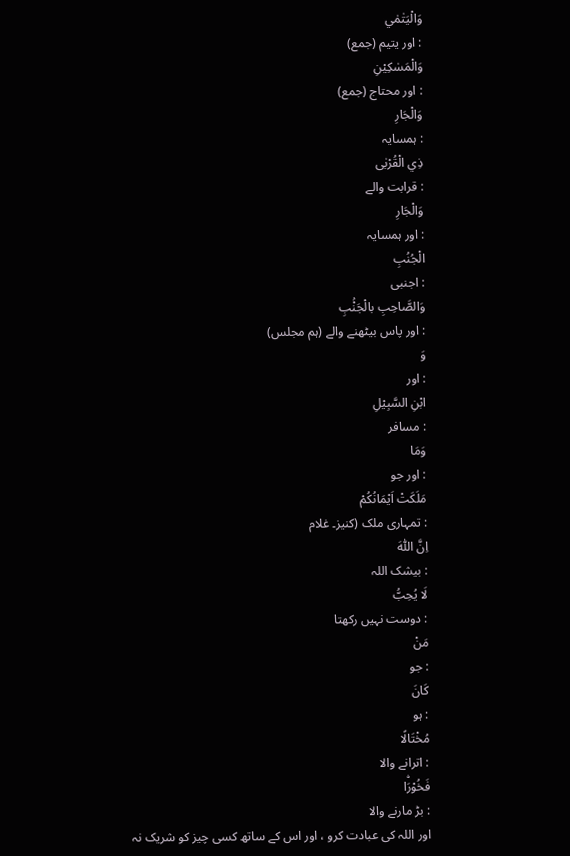وَالْيَتٰمٰي
: اور یتیم (جمع)
وَالْمَسٰكِيْنِ
: اور محتاج (جمع)
وَالْجَارِ
: ہمسایہ
ذِي الْقُرْبٰى
: قرابت والے
وَالْجَارِ
: اور ہمسایہ
الْجُنُبِ
: اجنبی
وَالصَّاحِبِ بالْجَنْۢبِ
: اور پاس بیٹھنے والے (ہم مجلس)
وَ
: اور
ابْنِ السَّبِيْلِ
: مسافر
وَمَا
: اور جو
مَلَكَتْ اَيْمَانُكُمْ
: تمہاری ملک (کنیز۔ غلام
اِنَّ اللّٰهَ
: بیشک اللہ
لَا يُحِبُّ
: دوست نہیں رکھتا
مَنْ
: جو
كَانَ
: ہو
مُخْتَالًا
: اترانے والا
فَخُوْرَۨا
: بڑ مارنے والا
اور اللہ کی عبادت کرو ، اور اس کے ساتھ کسی چیز کو شریک نہ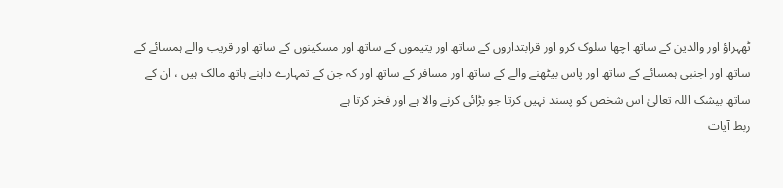ٹھہراؤ اور والدین کے ساتھ اچھا سلوک کرو اور قرابتداروں کے ساتھ اور یتیموں کے ساتھ اور مسکینوں کے ساتھ اور قریب والے ہمسائے کے ساتھ اور اجنبی ہمسائے کے ساتھ اور پاس بیٹھنے والے کے ساتھ اور مسافر کے ساتھ اور کہ جن کے تمہارے داہنے ہاتھ مالک ہیں ، ان کے ساتھ بیشک اللہ تعالیٰ اس شخص کو پسند نہیں کرتا جو بڑائی کرنے والا ہے اور فخر کرتا ہے
ربط آیات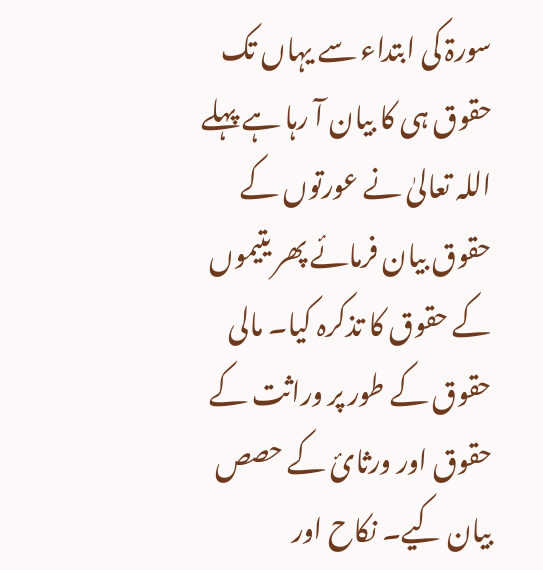سورۃ کی ابتداء سے یہاں تک حقوق ہی کا بیان آ رہا ہے پہلے اللہ تعالیٰ نے عورتوں کے حقوق بیان فرمائے پھر یتیموں کے حقوق کا تذکرہ کیا۔ مالی حقوق کے طور پر وراثت کے حقوق اور ورثایٔ کے حصص بیان کیے۔ نکاح اور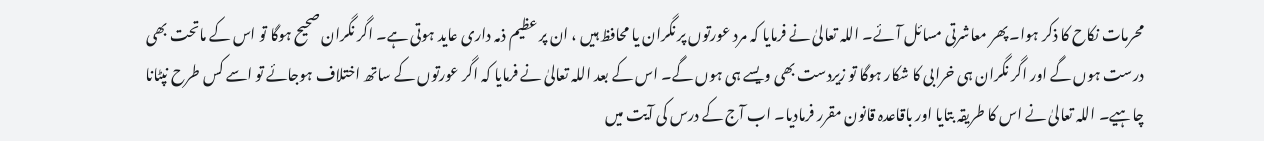محرمات نکاح کا ذکر ہوا۔ پھر معاشرتی مسائل آئے۔ اللہ تعالیٰ نے فرمایا کہ مرد عورتوں پر نگران یا محافظ ہیں ، ان پر عظیم ذمہ داری عاید ہوتی ہے۔ اگر نگران صحیح ہوگا تو اس کے ماتحت بھی درست ہوں گے اور اگر نگران ہی خرابی کا شکار ہوگا تو زیردست بھی ویسے ہی ہوں گے۔ اس کے بعد اللہ تعالیٰ نے فرمایا کہ اگر عورتوں کے ساتھ اختلاف ہوجائے تو اسے کس طرح نپٹانا چاہیے۔ اللہ تعالیٰ نے اس کا طریقہ بتایا اور باقاعدہ قانون مقرر فرمادیا۔ اب آج کے درس کی آیت میں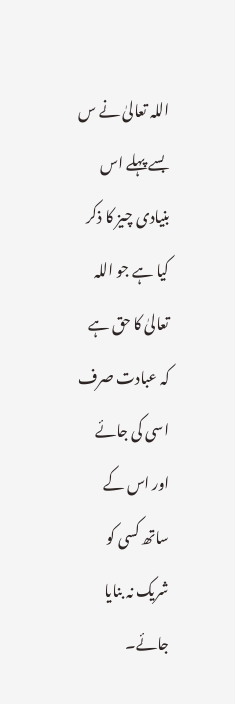اللہ تعالیٰ نے س بسے پہلے اس بنیادی چیز کا ذکر کیا ہے جو اللہ تعالیٰ کا حق ہے کہ عبادت صرف اسی کی جائے اور اس کے ساتھ کسی کو شریک نہ بنایا جائے۔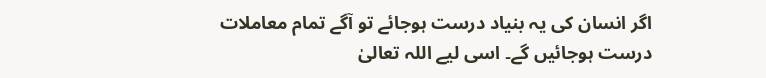اگر انسان کی یہ بنیاد درست ہوجائے تو آگے تمام معاملات درست ہوجائیں گے۔ اسی لیے اللہ تعالیٰ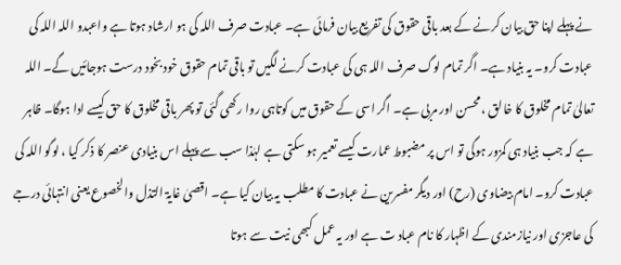نے پہلے اپنا حق بیان کرنے کے بعد باقی حقوق کی تفریع بیان فرمائی ہے۔ عبادت صرف اللہ کی ہو ارشاد ہوتا ہے واعبدو اللہ اللہ کی عبادت کرو۔ یہ بنیاد ہے۔ اگر تمام لوگ صرف اللہ ہی کی عبادت کرنے لگیں تو باقی تمام حقوق خود بخود درست ہوجائیں گے۔ اللہ تعالیٰ تمام مخلوق کا خالق ، محسن اور مربی ہے۔ اگر اسی کے حقوق میں کوتاہی روا رکھی گئی تو پھر باقی مخلوق کا حق کیسے ادا ہوگا۔ ظاہر ہے کہ جب بنیاد ہی کمزور ہوگی تو اس پر مضبوط عمارت کیسے تعمیر ہو سکتی ہے لہٰذا سب سے پہلے اس بنیادی عنصر کا ذکر کیا ، لوگو اللہ کی عبادت کرو۔ امام بیضاوی (رح) اور دیگر مفسرین نے عبادت کا مطلب یہ بیان کیا ہے۔ اقصیٰ غایۃ التذل والخصوع یعنی انتہائی درجے کی عاجزی اور نیازمندی کے اظہار کا نام عباد ت ہے اور یہ عمل کبھی نیت سے ہوتا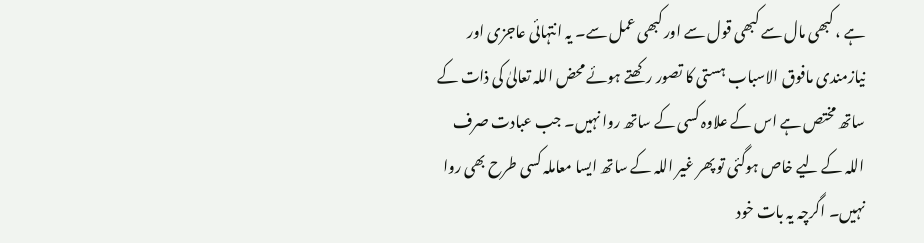ہے ، کبھی مال سے کبھی قول سے اور کبھی عمل سے۔ یہ انتہائی عاجزی اور نیازمندی مافوق الاسباب ہستی کا تصور رکھتے ہوئے محض اللہ تعالیٰ کی ذات کے ساتھ مختص ہے اس کے علاوہ کسی کے ساتھ روا نہیں۔ جب عبادت صرف اللہ کے لیے خاص ہوگئی تو پھر غیر اللہ کے ساتھ ایسا معاملہ کسی طرح بھی روا نہیں۔ اگرچہ یہ بات خود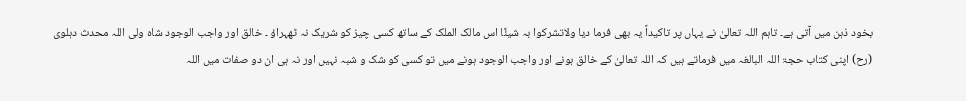بخود ذہن میں آتی ہے۔ تاہم اللہ تعالیٰ نے یہاں پر تاکیداً یہ بھی فرما دیا ولاتشرکوا بہ شیئًا اس مالک الملک کے ساتھ کسی چیز کو شریک نہ ٹھہراؤ ۔ خالق اور واجب الوجود شاہ ولی اللہ محدث دہلوی (رح) اپنی کتاب حجۃ اللہ البالغہ میں فرماتے ہیں کہ اللہ تعالیٰ کے خالق ہونے اور واجب الوجود ہونے میں تو کسی کو شک و شبہ نہیں اور نہ ہی ان دو صفات میں اللہ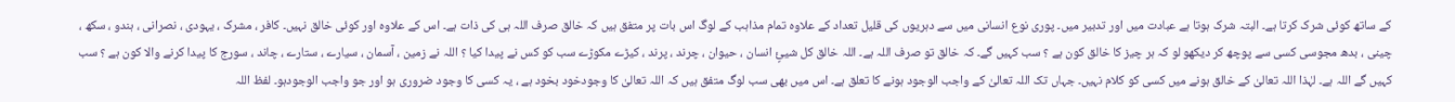کے ساتھ کوئی شرک کرتا ہے۔ البتہ شرک ہوتا ہے عبادت میں اور تدبیر میں۔ پوری نوع انسانی میں سے دہریوں کی قلیل تعداد کے علاوہ تمام مذاہب کے لوگ اس بات پر متفق ہیں کہ خالق صرف اللہ ہی کی ذات ہے۔ اس کے علاوہ اور کوئی خالق نہیں۔ کافر ، مشرک ، یہودی ، نصرانی ، ہندو ، سکھ ، چینی ، بدھ مجوسی کسی سے پوچھ کر دیکھو لو کہ ہر چیز کا خالق کون ہے ؟ سب کہیں گے۔ کہ خالق تو صرف اللہ ہے۔ اللہ خالق کل شیئٍ انسان ، حیوان ، چرند ، پرند ، کیڑے مکوڑے سب کو کس نے پیدا کیا ؟ اللہ نے زمین ، آسمان ، سیارے ، ستارے ، چاند ، سورج کا پیدا کرنے والا کون ہے ؟ سب کہیں گے اللہ ہے۔ لہٰذا اللہ تعالیٰ کے خالق ہونے میں کسی کو کلام نہیں۔ جہاں تک اللہ تعالیٰ کے واجب الوجود ہونے کا تعلق ہے۔ اس میں بھی سب لوگ متفق ہیں کہ اللہ تعالیٰ کا وجودخود بخود ہے ، یہ کسی کا وجود ضروری ہو اور جو واجب الوجودہو۔ لفظ اللہ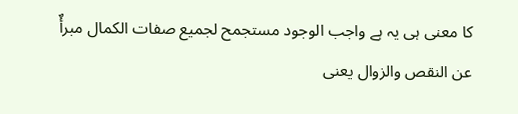کا معنی ہی یہ ہے واجب الوجود مستجمح لجمیع صفات الکمال مبرأٌ عن النقص والزوال یعنی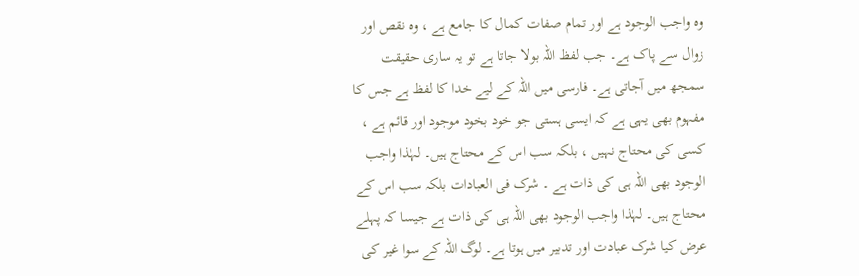وہ واجب الوجود ہے اور تمام صفات کمال کا جامع ہے ، وہ نقص اور زوال سے پاک ہے۔ جب لفظ اللہ بولا جاتا ہے تو یہ ساری حقیقت سمجھ میں آجاتی ہے۔ فارسی میں اللہ کے لیے خدا کا لفظ ہے جس کا مفہوم بھی یہی ہے کہ ایسی ہستی جو خود بخود موجود اور قائم ہے ، کسی کی محتاج نہیں ، بلکہ سب اس کے محتاج ہیں۔ لہٰذا واجب الوجود بھی اللہ ہی کی ذات ہے ۔ شرک فی العبادات بلکہ سب اس کے محتاج ہیں۔ لہٰذا واجب الوجود بھی اللہ ہی کی ذات ہے جیسا کہ پہلے عرض کیا شرک عبادت اور تدبیر میں ہوتا ہے۔ لوگ اللہ کے سوا غیر کی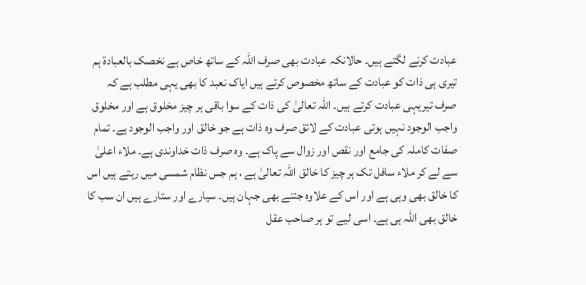عبادت کرنے لگتے ہیں۔ حالانکہ عبادت بھی صرف اللہ کے ساتھ خاص ہے نخصک بالعبادۃ ہم تیری ہی ذات کو عبادت کے ساتھ مخصوص کرتے ہیں ایاک نعبد کا بھی یہی مطلب ہے کہ صرف تیریہی عبادت کرتے ہیں۔ اللہ تعالیٰ کی ذات کے سوا باقی ہر چیز مخلوق ہے اور مخلوق واجب الوجود نہیں ہوتی عبادت کے لائق صرف وہ ذات ہے جو خالق اور واجب الوجود ہے۔ تمام صفات کاملہ کی جامع اور نقص اور زوال سے پاک ہے۔ وہ صرف ذات خداوندی ہے۔ ملاء اعلیٰ سے لے کر ملاء سافل تک ہر چیز کا خالق اللہ تعالیٰ ہے ، ہم جس نظام شمسی میں رہتے ہیں اس کا خالق بھی وہی ہے اور اس کے علاوہ جتنے بھی جہان ہیں۔ سیارے اور ستارے ہیں ان سب کا خالق بھی اللہ ہی ہے۔ اسی لیے تو ہر صاحب عقل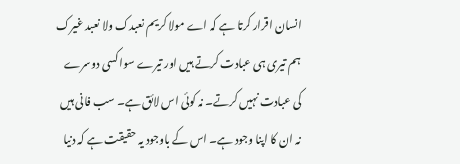انسان اقرار کرتا ہے کہ اے مولا کریم نعبدک ولا نعبد غیرک ہم تیری ہی عبادت کرتے ہیں اور تیرے سوا کسی دوسرے کی عبادت نہیں کرتے۔ نہ کوئی اس لائق ہے۔ سب فانی ہیں نہ ان کا اپنا وجود ہے۔ اس کے باوجود یہ حقیقت ہے کہ دنیا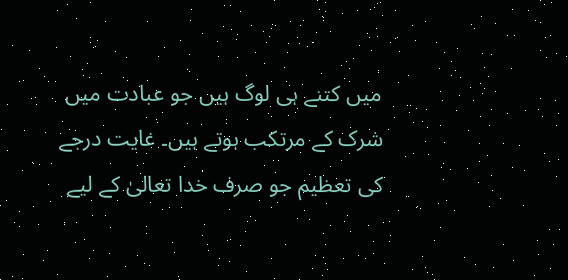میں کتنے ہی لوگ ہیں جو عبادت میں شرک کے مرتکب ہوتے ہیں۔ غایت درجے کی تعظیم جو صرف خدا تعالیٰ کے لیے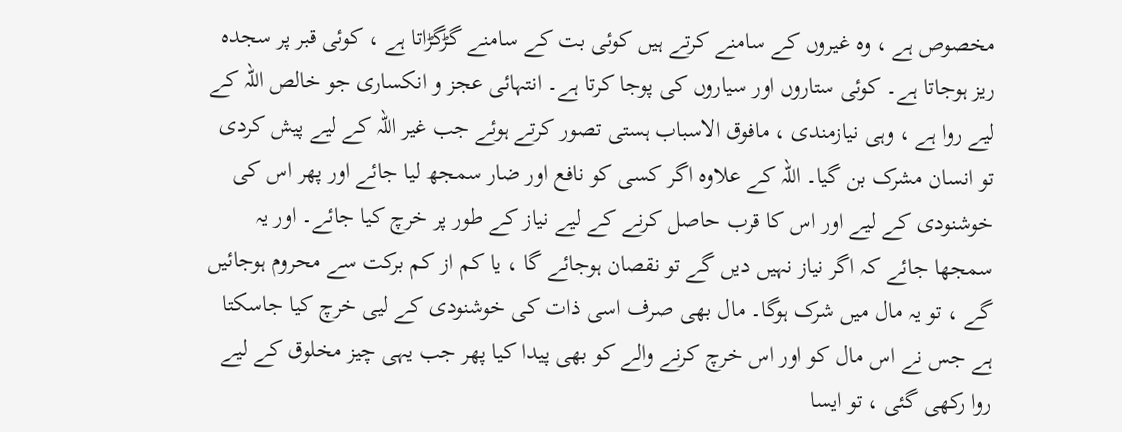مخصوص ہے ، وہ غیروں کے سامنے کرتے ہیں کوئی بت کے سامنے گڑگڑاتا ہے ، کوئی قبر پر سجدہ ریز ہوجاتا ہے۔ کوئی ستاروں اور سیاروں کی پوجا کرتا ہے۔ انتہائی عجز و انکساری جو خالص اللہ کے لیے روا ہے ، وہی نیازمندی ، مافوق الاسباب ہستی تصور کرتے ہوئے جب غیر اللہ کے لیے پیش کردی تو انسان مشرک بن گیا۔ اللہ کے علاوہ اگر کسی کو نافع اور ضار سمجھ لیا جائے اور پھر اس کی خوشنودی کے لیے اور اس کا قرب حاصل کرنے کے لیے نیاز کے طور پر خرچ کیا جائے۔ اور یہ سمجھا جائے کہ اگر نیاز نہیں دیں گے تو نقصان ہوجائے گا ، یا کم از کم برکت سے محروم ہوجائیں گے ، تو یہ مال میں شرک ہوگا۔ مال بھی صرف اسی ذات کی خوشنودی کے لیی خرچ کیا جاسکتا ہے جس نے اس مال کو اور اس خرچ کرنے والے کو بھی پیدا کیا پھر جب یہی چیز مخلوق کے لیے روا رکھی گئی ، تو ایسا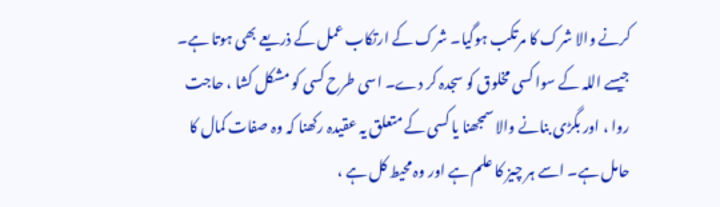کرنے والا شرک کا مرتکب ہوگیا۔ شرک کے ارتکاب عمل کے ذریعے بھی ہوتا ہے۔ جیسے اللہ کے سوا کسی مخلوق کو سجدہ کر دے۔ اسی طرح کسی کو مشکل کشا ، حاجت روا ، اور بگڑی بنانے والا سمجھنا یا کسی کے متعلق یہ عقیدہ رکھنا کہ وہ صفات کمال کا حامل ہے۔ اسے ہر چیز کا علم ہے اور وہ محیط کل ہے ،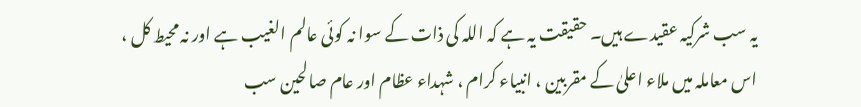یہ سب شرکیہ عقیدے ہیں۔ حقیقت یہ ہے کہ اللہ کی ذات کے سوا نہ کوئی عالم الغیب ہے اور نہ محیط کل ، اس معاملہ میں ملاء اعلیٰ کے مقربین ، انبیاء کرام ، شہداء عظام اور عام صالحین سب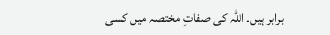برابر ہیں۔ اللہ کی صفاتِ مختصہ میں کسی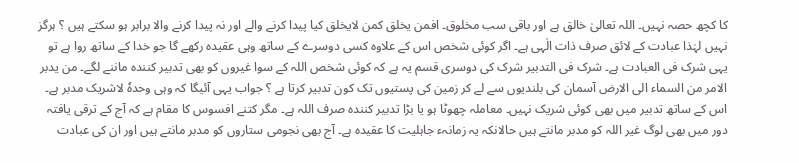کا کچھ حصہ نہیں۔ اللہ تعالیٰ خالق ہے اور باقی سب مخلوق۔ افمن یخلق کمن لایخلق کیا پیدا کرنے والے اور نہ پیدا کرنے والا برابر ہو سکتے ہیں ؟ ہرگز نہیں لہٰذا عبادت کے لائق صرف ذات الٰہی ہے۔ اگر کوئی شخص اس کے علاوہ کسی دوسرے کے ساتھ وہی عقیدہ رکھے گا جو خدا کے ساتھ روا ہے تو یہی شرک فی العبادت ہے۔ شرک فی التدبیر شرک کی دوسری قسم یہ ہے کہ کوئی شخص اللہ کے سوا غیروں کو بھی تدبیر کنندہ ماننے لگے۔ من یدبر الامر من السماء الی الارض آسمان کی بلندیوں سے لے کر زمین کی پستیوں تک کون تدبیر کرتا ہے ؟ جواب یہی آئیگا کہ وہی وحدہٗ لاشریک مدبر ہے۔ اس کے ساتھ تدبیر میں بھی کوئی شریک نہیں۔ معاملہ چھوٹا ہو یا بڑا تدبیر کنندہ صرف اللہ ہے۔ مگر کتنے افسوس کا مقام ہے کہ آج کے ترقی یافتہ دور میں بھی لوگ غیر اللہ کو مدبر مانتے ہیں حالانکہ یہ زمانہء جاہلیت کا عقیدہ ہے۔ آج بھی نجومی ستاروں کو مدبر مانتے ہیں اور ان کی عبادت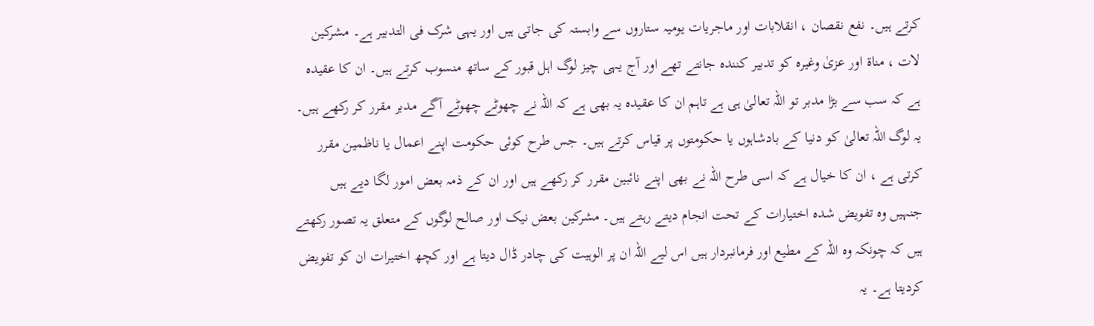کرتے ہیں۔ نفع نقصان ، انقلابات اور ماجریات یومیہ ستاروں سے وابستہ کی جاتی ہیں اور یہی شرک فی التدبیر ہے۔ مشرکین لات ، مناۃ اور عزیٰ وغیرہ کو تدبیر کنندہ جانتے تھے اور آج یہی چیز لوگ اہل قبور کے ساتھ منسوب کرتے ہیں۔ ان کا عقیدہ ہے کہ سب سے بڑا مدبر تو اللہ تعالیٰ ہی ہے تاہم ان کا عقیدہ یہ بھی ہے کہ اللہ نے چھوٹے چھوٹے آگے مدبر مقرر کر رکھے ہیں۔ یہ لوگ اللہ تعالیٰ کو دنیا کے بادشاہوں یا حکومتوں پر قیاس کرتے ہیں۔ جس طرح کوئی حکومت اپنے اعمال یا ناظمین مقرر کرتی ہے ، ان کا خیال ہے کہ اسی طرح اللہ نے بھی اپنے نائبین مقرر کر رکھے ہیں اور ان کے ذمہ بعض امور لگا دیے ہیں جنہیں وہ تفویض شدہ اختیارات کے تحت انجام دیتے رہتے ہیں۔ مشرکین بعض نیک اور صالح لوگوں کے متعلق یہ تصور رکھتے ہیں کہ چونکہ وہ اللہ کے مطیع اور فرمانبردار ہیں اس لیے اللہ ان پر الوہیت کی چادر ڈال دیتا ہے اور کچھ اختیرات ان کو تفویض کردیتا ہے۔ یہ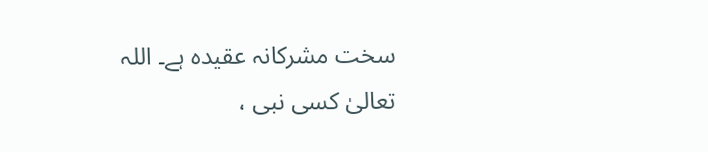سخت مشرکانہ عقیدہ ہے۔ اللہ تعالیٰ کسی نبی ،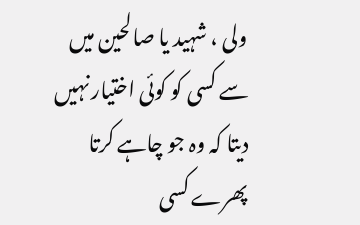ولی ، شہید یا صالحین میں سے کسی کو کوئی اختیار نہیں دیتا کہ وہ جو چاہے کرتا پھرے کسی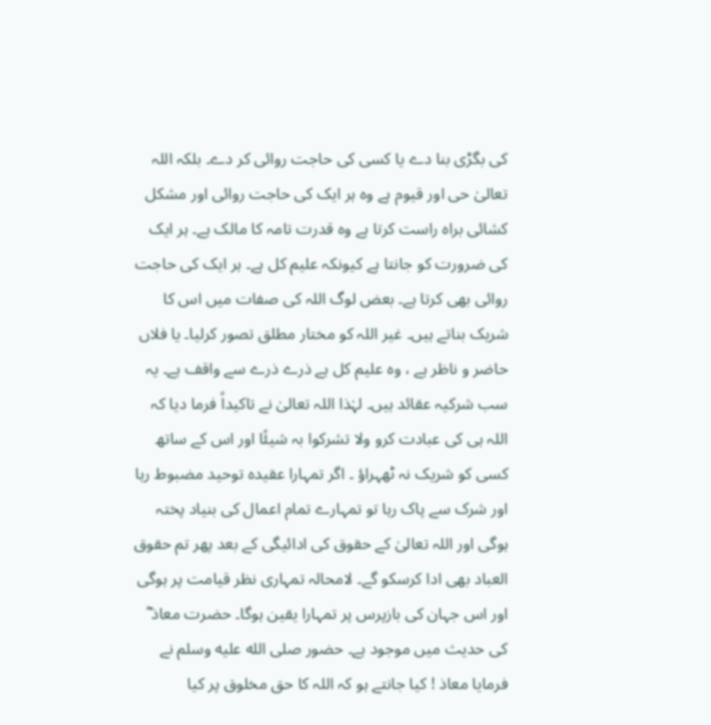کی بگڑی بنا دے یا کسی کی حاجت روائی کر دے۔ بلکہ اللہ تعالیٰ حی اور قیوم ہے وہ ہر ایک کی حاجت روائی اور مشکل کشائی براہ راست کرتا ہے وہ قدرت تامہ کا مالک ہے۔ ہر ایک کی ضرورت کو جانتا ہے کیونکہ علیم کل ہے۔ ہر ایک کی حاجت روائی بھی کرتا ہے۔ بعض لوگ اللہ کی صفات میں اس کا شریک بناتے ہیں۔ غیر اللہ کو مختار مطلق تصور کرلیا۔ یا فلاں حاضر و ناظر ہے ، وہ علیم کل ہے ذرے ذرے سے واقف ہے۔ یہ سب شرکیہ عقائد ہیں۔ لہٰذا اللہ تعالیٰ نے تاکیداً فرما دیا کہ اللہ ہی کی عبادت کرو ولا تشرکوا بہ شیئًا اور اس کے ساتھ کسی کو شریک نہ ٹھہراؤ ۔ اگر تمہارا عقیدہ توحید مضبوط رہا اور شرک سے پاک رہا تو تمہارے تمام اعمال کی بنیاد پختہ ہوگی اور اللہ تعالیٰ کے حقوق کی ادائیگی کے بعد پھر تم حقوق العباد بھی ادا کرسکو گے۔ لامحالہ تمہاری نظر قیامت پر ہوگی اور اس جہان کی بازپرس پر تمہارا یقین ہوگا۔ حضرت معاذ ؓ کی حدیث میں موجود ہے۔ حضور صلى الله عليه وسلم نے فرمایا معاذ ! کیا جانتے ہو کہ اللہ کا حق مخلوق پر کیا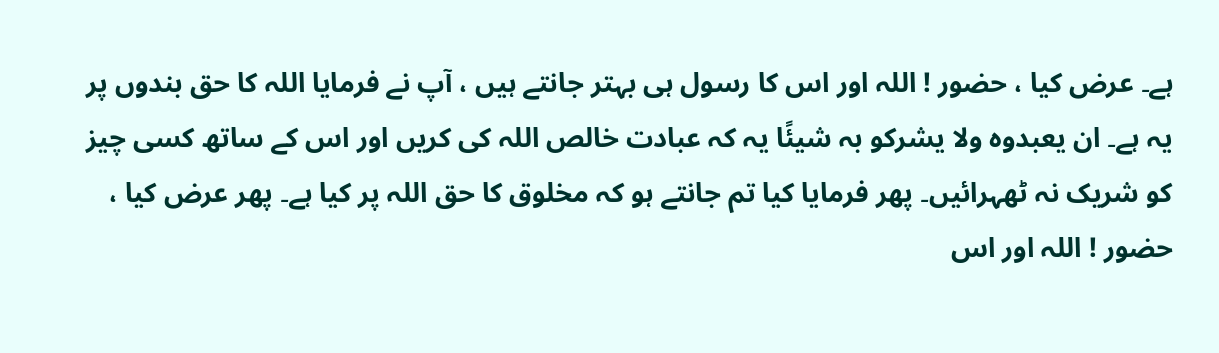ہے۔ عرض کیا ، حضور ! اللہ اور اس کا رسول ہی بہتر جانتے ہیں ، آپ نے فرمایا اللہ کا حق بندوں پر یہ ہے۔ ان یعبدوہ ولا یشرکو بہ شیئًا یہ کہ عبادت خالص اللہ کی کریں اور اس کے ساتھ کسی چیز کو شریک نہ ٹھہرائیں۔ پھر فرمایا کیا تم جانتے ہو کہ مخلوق کا حق اللہ پر کیا ہے۔ پھر عرض کیا ، حضور ! اللہ اور اس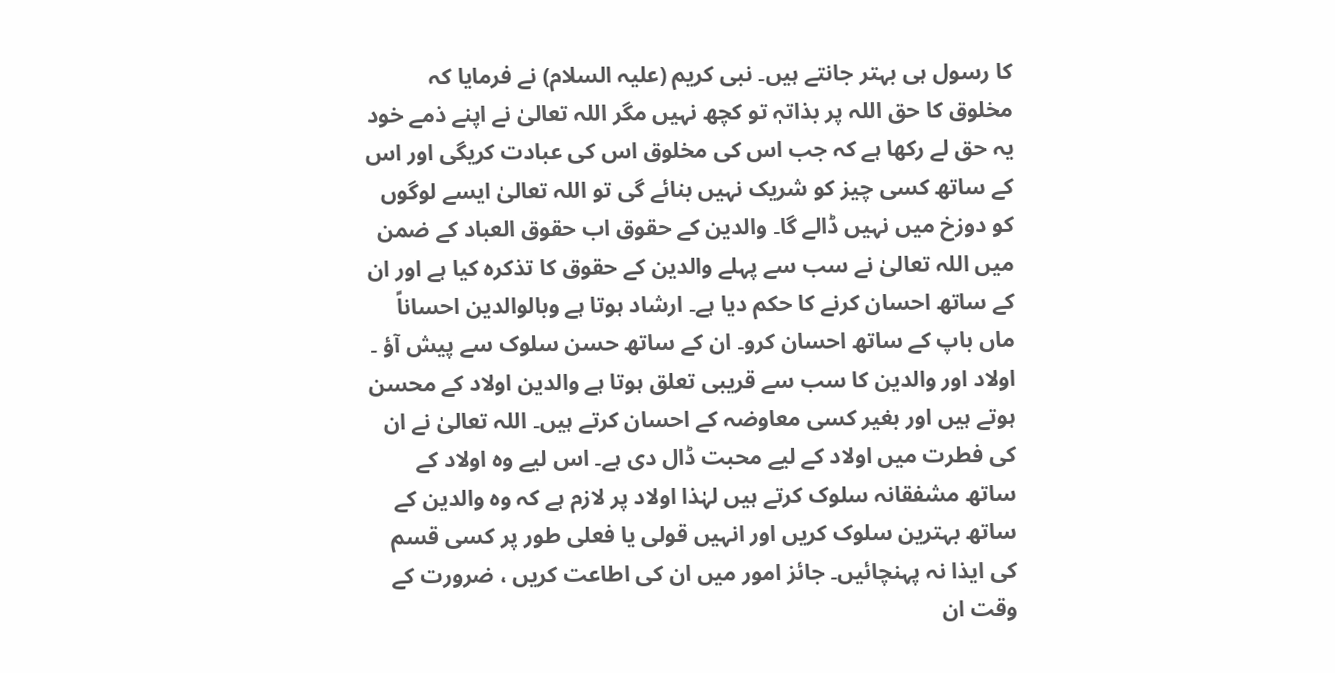کا رسول ہی بہتر جانتے ہیں۔ نبی کریم (علیہ السلام) نے فرمایا کہ مخلوق کا حق اللہ پر بذاتہٖ تو کچھ نہیں مگر اللہ تعالیٰ نے اپنے ذمے خود یہ حق لے رکھا ہے کہ جب اس کی مخلوق اس کی عبادت کریگی اور اس کے ساتھ کسی چیز کو شریک نہیں بنائے گی تو اللہ تعالیٰ ایسے لوگوں کو دوزخ میں نہیں ڈالے گا۔ والدین کے حقوق اب حقوق العباد کے ضمن میں اللہ تعالیٰ نے سب سے پہلے والدین کے حقوق کا تذکرہ کیا ہے اور ان کے ساتھ احسان کرنے کا حکم دیا ہے۔ ارشاد ہوتا ہے وبالوالدین احساناً ماں باپ کے ساتھ احسان کرو۔ ان کے ساتھ حسن سلوک سے پیش آؤ ۔ اولاد اور والدین کا سب سے قریبی تعلق ہوتا ہے والدین اولاد کے محسن ہوتے ہیں اور بغیر کسی معاوضہ کے احسان کرتے ہیں۔ اللہ تعالیٰ نے ان کی فطرت میں اولاد کے لیے محبت ڈال دی ہے۔ اس لیے وہ اولاد کے ساتھ مشفقانہ سلوک کرتے ہیں لہٰذا اولاد پر لازم ہے کہ وہ والدین کے ساتھ بہترین سلوک کریں اور انہیں قولی یا فعلی طور پر کسی قسم کی ایذا نہ پہنچائیں۔ جائز امور میں ان کی اطاعت کریں ، ضرورت کے وقت ان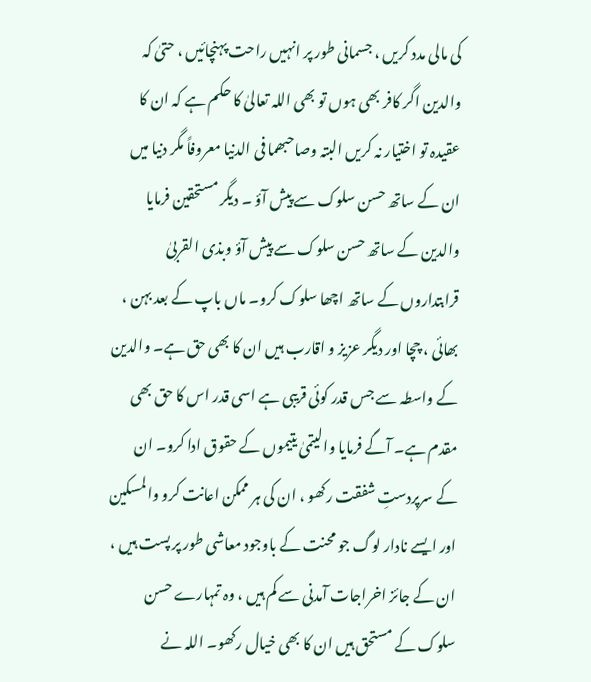کی مالی مدد کریں ، جسمانی طور پر انہیں راحت پہنچائیں ، حتیٰ کہ والدین اگر کافر بھی ہوں تو بھی اللہ تعالیٰ کا حکم ہے کہ ان کا عقیدہ تو اختیار نہ کریں البتہ وصاحبھما فی الدنیا معروفاً مگر دنیا میں ان کے ساتھ حسن سلوک سے پیش آؤ ۔ دیگر مستحقین فرمایا والدین کے ساتھ حسن سلوک سے پیش آؤ وبذی القربیٰ قرابتداروں کے ساتھ اچھا سلوک کرو۔ ماں باپ کے بعد بہن ، بھائی ، چچا اور دیگر عزیز و اقارب ہیں ان کا بھی حق ہے۔ والدین کے واسطہ سے جس قدر کوئی قریبی ہے اسی قدر اس کا حق بھی مقدم ہے۔ آگے فرمایا والیتمیٰ یتیموں کے حقوق ادا کرو۔ ان کے سرپردستِ شفقت رکھو ، ان کی ہر ممکن اعانت کرو والمسکین اور ایسے نادار لوگ جو محنت کے باوجود معاشی طور پر پست ہیں ، ان کے جائز اخراجات آمدنی سے کم ہیں ، وہ تمہارے حسن سلوک کے مستحق ہیں ان کا بھی خیال رکھو۔ اللہ نے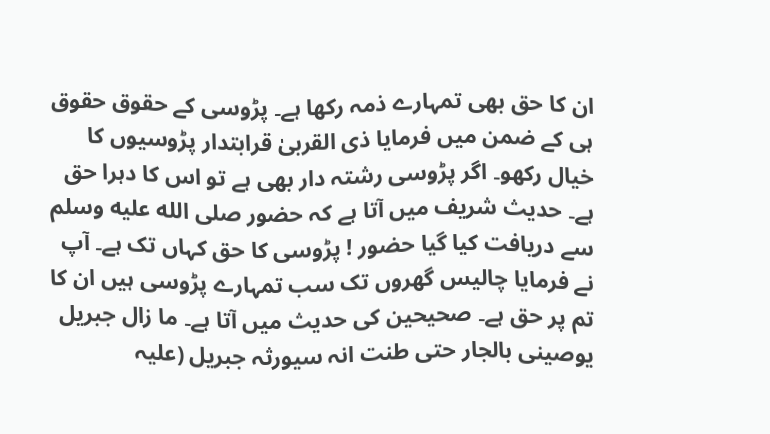ان کا حق بھی تمہارے ذمہ رکھا ہے۔ پڑوسی کے حقوق حقوق ہی کے ضمن میں فرمایا ذی القربیٰ قرابتدار پڑوسیوں کا خیال رکھو۔ اگر پڑوسی رشتہ دار بھی ہے تو اس کا دہرا حق ہے۔ حدیث شریف میں آتا ہے کہ حضور صلى الله عليه وسلم سے دریافت کیا گیا حضور ! پڑوسی کا حق کہاں تک ہے۔ آپ نے فرمایا چالیس گھروں تک سب تمہارے پڑوسی ہیں ان کا تم پر حق ہے۔ صحیحین کی حدیث میں آتا ہے۔ ما زال جبریل یوصینی بالجار حتی طنت انہ سیورثہ جبریل (علیہ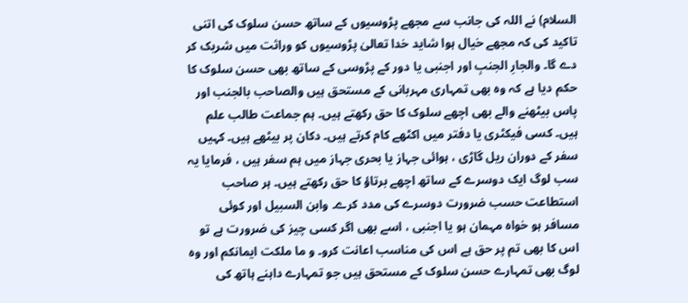السلام) نے اللہ کی جانب سے مجھے پڑوسیوں کے ساتھ حسن سلوک کی اتنی تاکید کی کہ مجھے خیال ہوا شاید خدا تعالیٰ پڑوسیوں کو وراثت میں شریک کر دے گا۔ والجارِ الجنبِ اور اجنبی یا دور کے پڑوسی کے ساتھ بھی حسن سلوک کا حکم دیا ہے کہ وہ بھی تمہاری مہربانی کے مستحق ہیں والصاحب بالجنب اور پاس بیٹھنے والے بھی اچھے سلوک کا حق رکھتے ہیں۔ ہم جماعت طالب علم ہیں۔ کسی فیکٹری یا دفتر میں اکٹھے کام کرتے ہیں۔ دکان پر بیٹھے ہیں۔ کہیں سفر کے دوران ریل گاڑی ، ہوائی جہاز یا بحری جہاز میں ہم سفر ہیں ، فرمایا یہ سب لوگ ایک دوسرے کے ساتھ اچھے برتاؤ کا حق رکھتے ہیں۔ ہر صاحب استطاعت حسب ضرورت دوسرے کی مدد کرے۔ وابن السبیل اور کوئی مسافر ہو خواہ مہمان ہو یا اجنبی ، اسے بھی اگر کسی چیز کی ضرورت ہے تو اس کا بھی تم پر حق ہے اس کی مناسب اعانت کرو۔ و ما ملکت ایمانکم اور وہ لوگ بھی تمہارے حسن سلوک کے مستحق ہیں جو تمہارے داہنے ہاتھ کی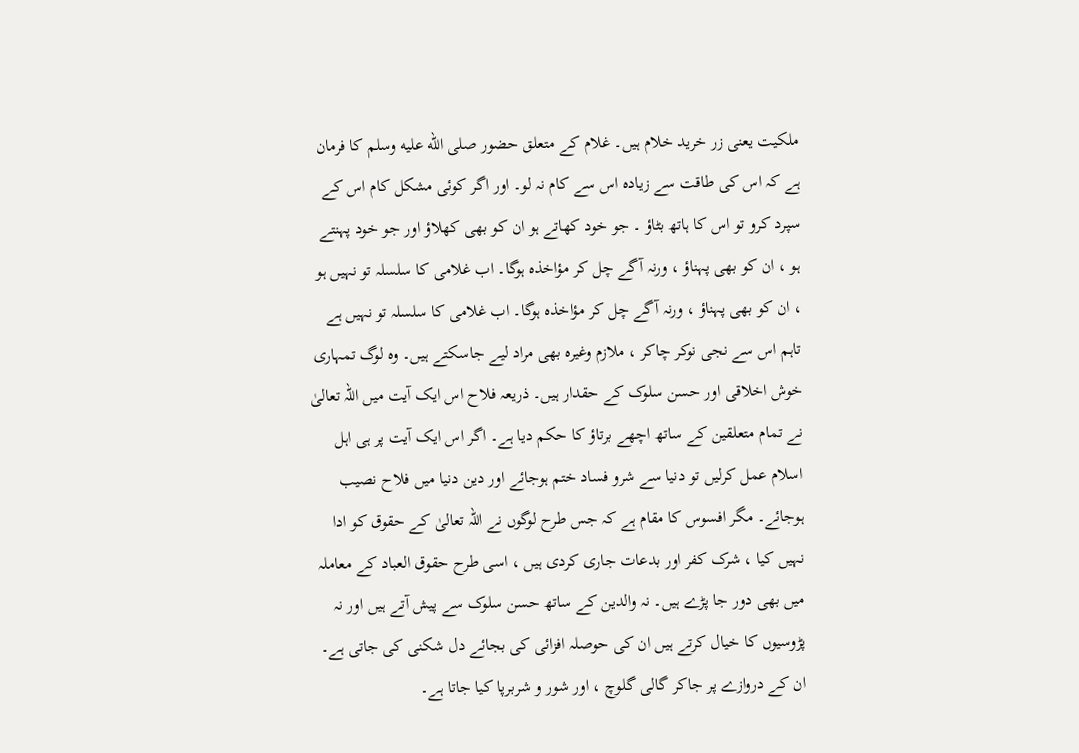ملکیت یعنی زر خرید خلام ہیں۔ غلام کے متعلق حضور صلى الله عليه وسلم کا فرمان ہے کہ اس کی طاقت سے زیادہ اس سے کام نہ لو۔ اور اگر کوئی مشکل کام اس کے سپرد کرو تو اس کا ہاتھ بٹاؤ ۔ جو خود کھاتے ہو ان کو بھی کھلاؤ اور جو خود پہنتے ہو ، ان کو بھی پہناؤ ، ورنہ آگے چل کر مؤاخذہ ہوگا۔ اب غلامی کا سلسلہ تو نہیں ہو ، ان کو بھی پہناؤ ، ورنہ آگے چل کر مؤاخذہ ہوگا۔ اب غلامی کا سلسلہ تو نہیں ہے تاہم اس سے نجی نوکر چاکر ، ملازم وغیرہ بھی مراد لیے جاسکتے ہیں۔ وہ لوگ تمہاری خوش اخلاقی اور حسن سلوک کے حقدار ہیں۔ ذریعہ فلاح اس ایک آیت میں اللہ تعالیٰ نے تمام متعلقین کے ساتھ اچھے برتاؤ کا حکم دیا ہے۔ اگر اس ایک آیت پر ہی اہل اسلام عمل کرلیں تو دنیا سے شرو فساد ختم ہوجائے اور دین دنیا میں فلاح نصیب ہوجائے۔ مگر افسوس کا مقام ہے کہ جس طرح لوگوں نے اللہ تعالیٰ کے حقوق کو ادا نہیں کیا ، شرک کفر اور بدعات جاری کردی ہیں ، اسی طرح حقوق العباد کے معاملہ میں بھی دور جا پڑے ہیں۔ نہ والدین کے ساتھ حسن سلوک سے پیش آتے ہیں اور نہ پڑوسیوں کا خیال کرتے ہیں ان کی حوصلہ افزائی کی بجائے دل شکنی کی جاتی ہے۔ ان کے دروازے پر جاکر گالی گلوچ ، اور شور و شربرپا کیا جاتا ہے۔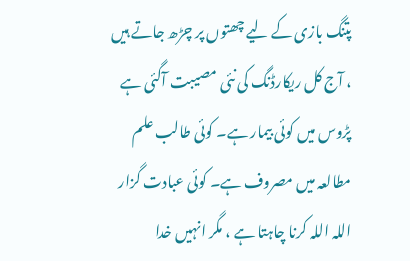پتنگ بازی کے لیے چھتوں پر چڑھ جاتے ہیں ، آج کل ریکارڈنگ کی نئی مصیبت آگئی ہے پڑوس میں کوئی بیمار ہے۔ کوئی طالب علم مطالعہ میں مصروف ہے۔ کوئی عبادت گزار اللہ اللہ کرنا چاہتا ہے ، مگر انہیں خدا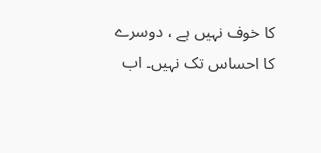کا خوف نہیں ہے ، دوسرے کا احساس تک نہیں۔ اب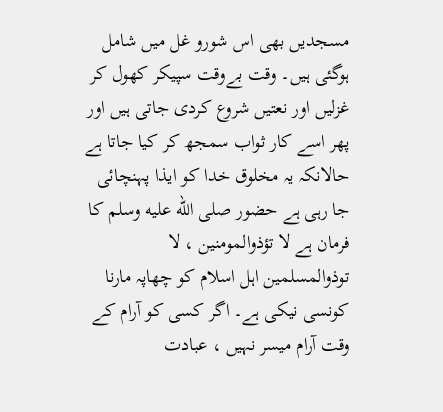مسجدیں بھی اس شورو غل میں شامل ہوگئی ہیں۔ وقت بےوقت سپیکر کھول کر غزلیں اور نعتیں شروع کردی جاتی ہیں اور پھر اسے کار ثواب سمجھ کر کیا جاتا ہے حالانکہ یہ مخلوق خدا کو ایذا پہنچائی جا رہی ہے حضور صلى الله عليه وسلم کا فرمان ہے لا تؤذوالمومنین ، لا توذوالمسلمین اہل اسلام کو چھاپہ مارنا کونسی نیکی ہے۔ اگر کسی کو آرام کے وقت آرام میسر نہیں ، عبادت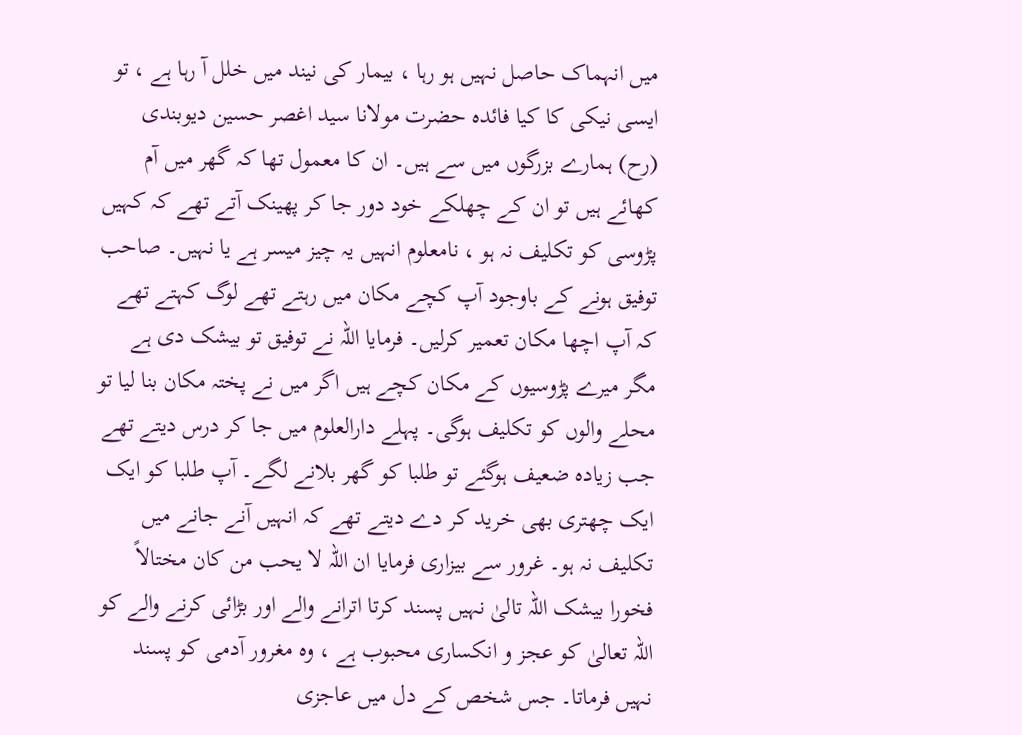میں انہماک حاصل نہیں ہو رہا ، بیمار کی نیند میں خلل آ رہا ہے ، تو ایسی نیکی کا کیا فائدہ حضرت مولانا سید اغصر حسین دیوبندی (رح) ہمارے بزرگوں میں سے ہیں۔ ان کا معمول تھا کہ گھر میں آم کھائے ہیں تو ان کے چھلکے خود دور جا کر پھینک آتے تھے کہ کہیں پڑوسی کو تکلیف نہ ہو ، نامعلوم انہیں یہ چیز میسر ہے یا نہیں۔ صاحب توفیق ہونے کے باوجود آپ کچے مکان میں رہتے تھے لوگ کہتے تھے کہ آپ اچھا مکان تعمیر کرلیں۔ فرمایا اللہ نے توفیق تو بیشک دی ہے مگر میرے پڑوسیوں کے مکان کچے ہیں اگر میں نے پختہ مکان بنا لیا تو محلے والوں کو تکلیف ہوگی۔ پہلے دارالعلوم میں جا کر درس دیتے تھے جب زیادہ ضعیف ہوگئے تو طلبا کو گھر بلانے لگے۔ آپ طلبا کو ایک ایک چھتری بھی خرید کر دے دیتے تھے کہ انہیں آنے جانے میں تکلیف نہ ہو۔ غرور سے بیزاری فرمایا ان اللہ لا یحب من کان مختالاً فخورا بیشک اللہ تالیٰ نہیں پسند کرتا اترانے والے اور بڑائی کرنے والے کو اللہ تعالیٰ کو عجز و انکساری محبوب ہے ، وہ مغرور آدمی کو پسند نہیں فرماتا۔ جس شخص کے دل میں عاجزی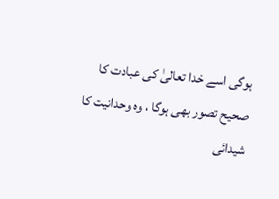ہوگی اسے خدا تعالیٰ کی عبادت کا صحیح تصور بھی ہوگا ، وہ وحدانیت کا شیدائی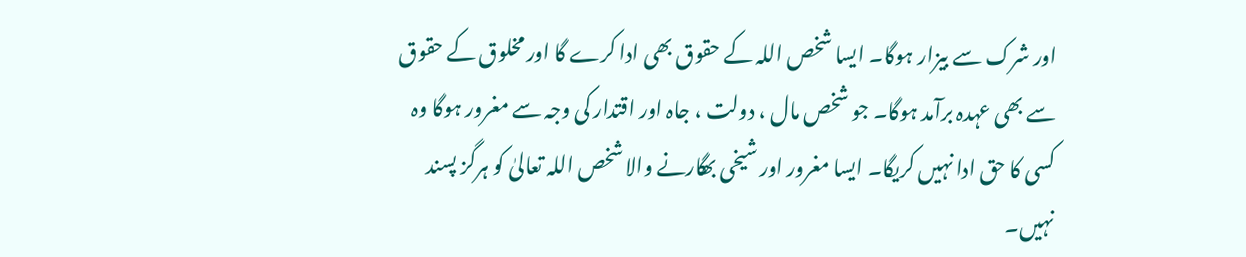اور شرک سے بیزار ہوگا۔ ایسا شخص اللہ کے حقوق بھی ادا کرے گا اور مخلوق کے حقوق سے بھی عہدہ برآمد ہوگا۔ جو شخص مال ، دولت ، جاہ اور اقتدار کی وجہ سے مغرور ہوگا وہ کسی کا حق ادا نہیں کریگا۔ ایسا مغرور اور شیخی بھگارنے والا شخص اللہ تعالیٰ کو ہرگز پسند نہیں۔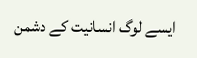ایسے لوگ انسانیت کے دشمن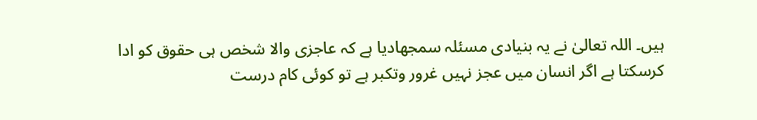ہیں۔ اللہ تعالیٰ نے یہ بنیادی مسئلہ سمجھادیا ہے کہ عاجزی والا شخص ہی حقوق کو ادا کرسکتا ہے اگر انسان میں عجز نہیں غرور وتکبر ہے تو کوئی کام درست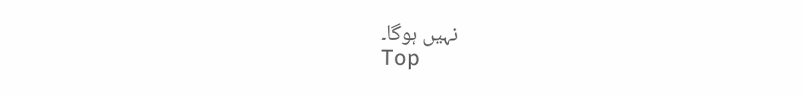نہیں ہوگا۔
Top